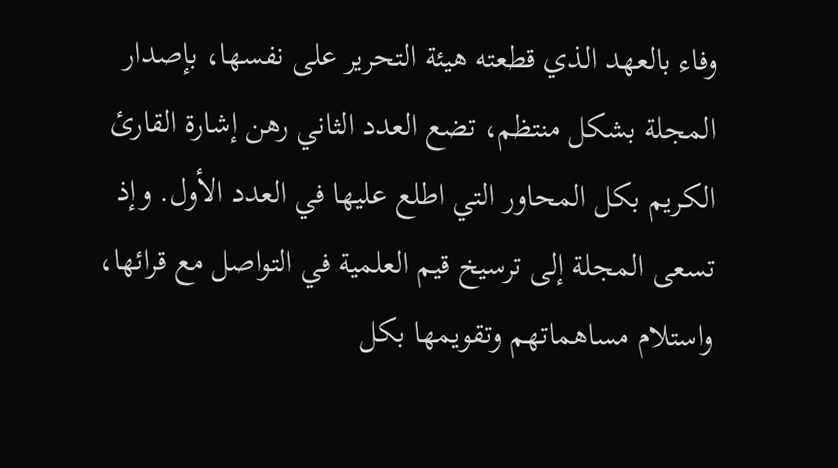وفاء بالعهد الذي قطعته هيئة التحرير على نفسها، بإصدار المجلة بشكل منتظم، تضع العدد الثاني رهن إشارة القارئ الكريم بكل المحاور التي اطلع عليها في العدد الأول. وإذ تسعى المجلة إلى ترسيخ قيم العلمية في التواصل مع قرائها، واستلام مساهماتهم وتقويمها بكل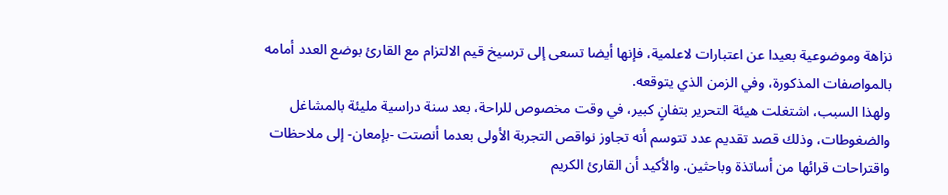نزاهة وموضوعية بعيدا عن اعتبارات لاعلمية، فإنها أيضا تسعى إلى ترسيخ قيم الالتزام مع القارئ بوضع العدد أمامه بالمواصفات المذكورة، وفي الزمن الذي يتوقعه.
ولهذا السبب، اشتغلت هيئة التحرير بتفانٍ كبير، في وقت مخصوص للراحة، بعد سنة دراسية مليئة بالمشاغل والضغوطات، وذلك قصد تقديم عدد تتوسم أنه تجاوز نواقص التجربة الأولى بعدما أنصتت -بإمعان- إلى ملاحظات واقتراحات قرائها من أساتذة وباحثين. والأكيد أن القارئ الكريم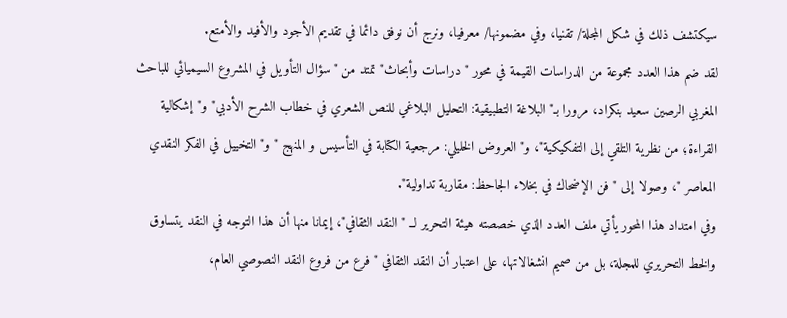سيكتشف ذلك في شكل المجلة/ تقنيا، وفي مضمونها/ معرفيا، ونرج أن نوفق دائما في تقديم الأجود والأفيد والأمتع.
لقد ضم هذا العدد مجموعة من الدراسات القيمة في محور "دراسات وأبحاث" تمتد من "سؤال التأويل في المشروع السيميائي للباحث المغربي الرصين سعيد بنكراد، مرورا بـ"البلاغة التطبيقية: التحليل البلاغي للنص الشعري في خطاب الشرح الأدبي" و"إشكالية القراءة؛ من نظرية التلقي إلى التفكيكية"، و"العروض الخليلي: مرجعية الكتابة في التأسيس و المنهج " و"التخييل في الفكر النقدي المعاصر "، وصولا إلى "فن الإضحاك في بخلاء الجاحظ: مقاربة تداولية".
وفي امتداد هذا المحور يأتي ملف العدد الذي خصصته هيئة التحرير لــ "النقد الثقافي"، إيمانا منها أن هذا التوجه في النقد يتساوق والخط التحريري للمجلة، بل من صميم انشغالاتها، على اعتبار أن النقد الثقافي "فرع من فروع النقد النصوصي العام،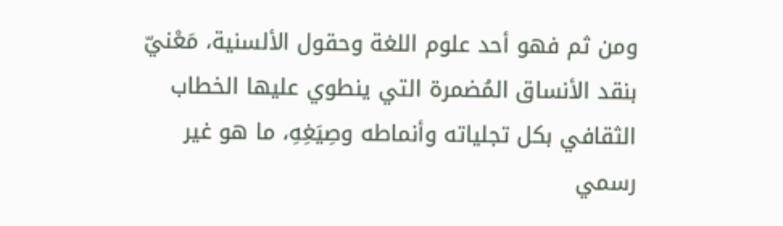ومن ثم فهو أحد علوم اللغة وحقول الألسنية، مَعْنيّ بنقد الأنساق المُضمرة التي ينطوي عليها الخطاب الثقافي بكل تجلياته وأنماطه وصِيَغِهِ، ما هو غير رسمي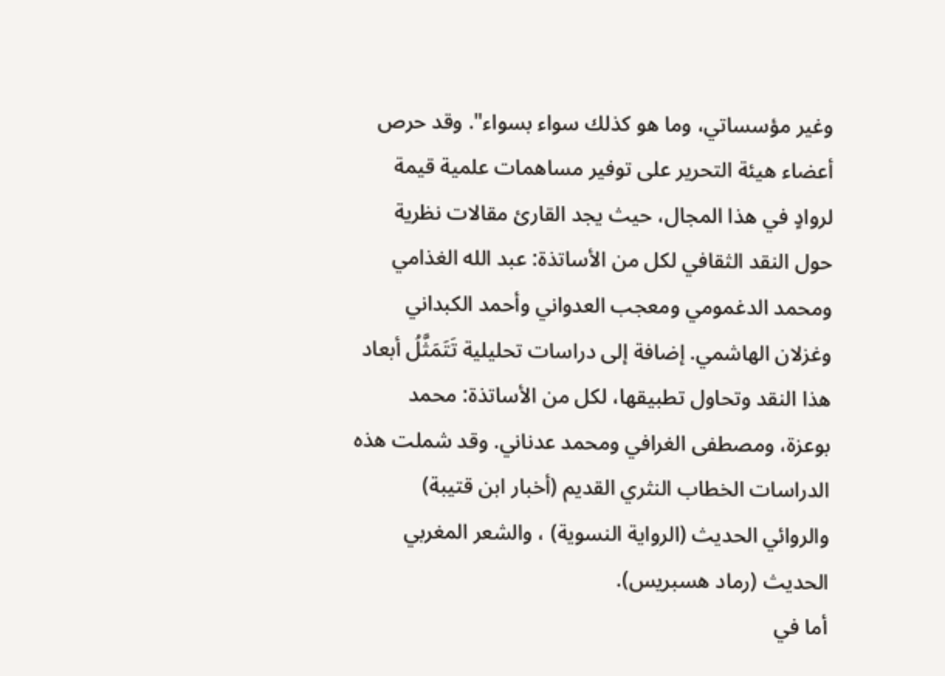وغير مؤسساتي، وما هو كذلك سواء بسواء". وقد حرص أعضاء هيئة التحرير على توفير مساهمات علمية قيمة لروادٍ في هذا المجال، حيث يجد القارئ مقالات نظرية حول النقد الثقافي لكل من الأساتذة: عبد الله الغذامي ومحمد الدغمومي ومعجب العدواني وأحمد الكبداني وغزلان الهاشمي. إضافة إلى دراسات تحليلية تَتَمَثَّلُ أبعاد هذا النقد وتحاول تطبيقها، لكل من الأساتذة: محمد بوعزة، ومصطفى الغرافي ومحمد عدناني. وقد شملت هذه الدراسات الخطاب النثري القديم (أخبار ابن قتيبة) والروائي الحديث (الرواية النسوية) ، والشعر المغربي الحديث (رماد هسبريس).
أما في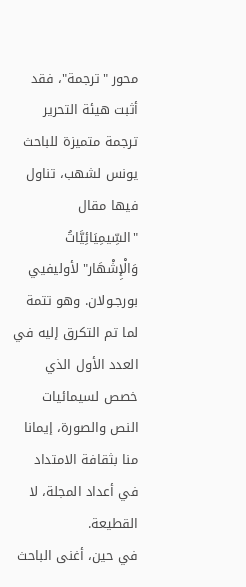محور "ترجمة"، فقد أثبت هيئة التحرير ترجمة متميزة للباحث يونس لشهب، تناول فيها مقال "السِّيمِيَائِيَّاتُ وَالْإِشْهَار" لأوليفيي بورجـولان. وهو تتمة لما تم التكرق إليه في العدد الأول الذي خصص لسيمائيات النص والصورة، إيمانا منا بثقافة الامتداد في أعداد المجلة، لا القطيعة.
في حين، أغنى الباحث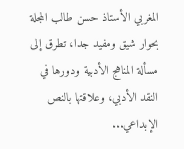المغربي الأستاذ حسن طالب المجلة بحوار شيق ومفيد جدا، تطرق إلى مسألة المناهج الأدبية ودورها في النقد الأدبي، وعلاقتها بالنص الإبداعي...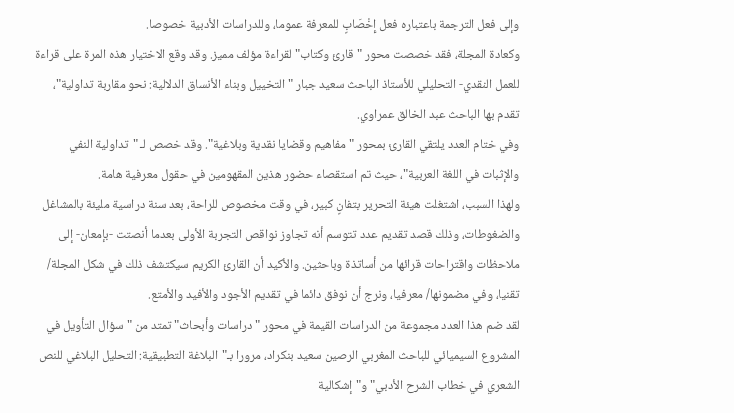وإلى فعل الترجمة باعتباره فعل إِخْصَابٍ للمعرفة عموما، وللدراسات الأدبية خصوصا.
وكعادة المجلة، فقد خصصت محور "قارئ وكتاب" لقراءة مؤلف مميز. وقد وقع الاختيار هذه المرة على قراءة للعمل النقدي- التحليلي للأستاذ الباحث سعيد جبار "التخييل وبناء الأنساق الدلالية: نحو مقاربة تداولية"، تقدم بها الباحث عبد الخالق عمراوي.
وفي ختام العدد يلتقي القارئ بمحور "مفاهيم وقضايا نقدية وبلاغية". وقد خصص لـ "تداولية النفي والإثبات في اللغة العربية"، حيث تم استقصاء حضور هذين المقهومين في حقول معرفية هامة.
ولهذا السبب، اشتغلت هيئة التحرير بتفانٍ كبير، في وقت مخصوص للراحة، بعد سنة دراسية مليئة بالمشاغل والضغوطات، وذلك قصد تقديم عدد تتوسم أنه تجاوز نواقص التجربة الأولى بعدما أنصتت -بإمعان- إلى ملاحظات واقتراحات قرائها من أساتذة وباحثين. والأكيد أن القارئ الكريم سيكتشف ذلك في شكل المجلة/ تقنيا، وفي مضمونها/ معرفيا، ونرج أن نوفق دائما في تقديم الأجود والأفيد والأمتع.
لقد ضم هذا العدد مجموعة من الدراسات القيمة في محور "دراسات وأبحاث" تمتد من "سؤال التأويل في المشروع السيميائي للباحث المغربي الرصين سعيد بنكراد، مرورا بـ"البلاغة التطبيقية: التحليل البلاغي للنص الشعري في خطاب الشرح الأدبي" و"إشكالية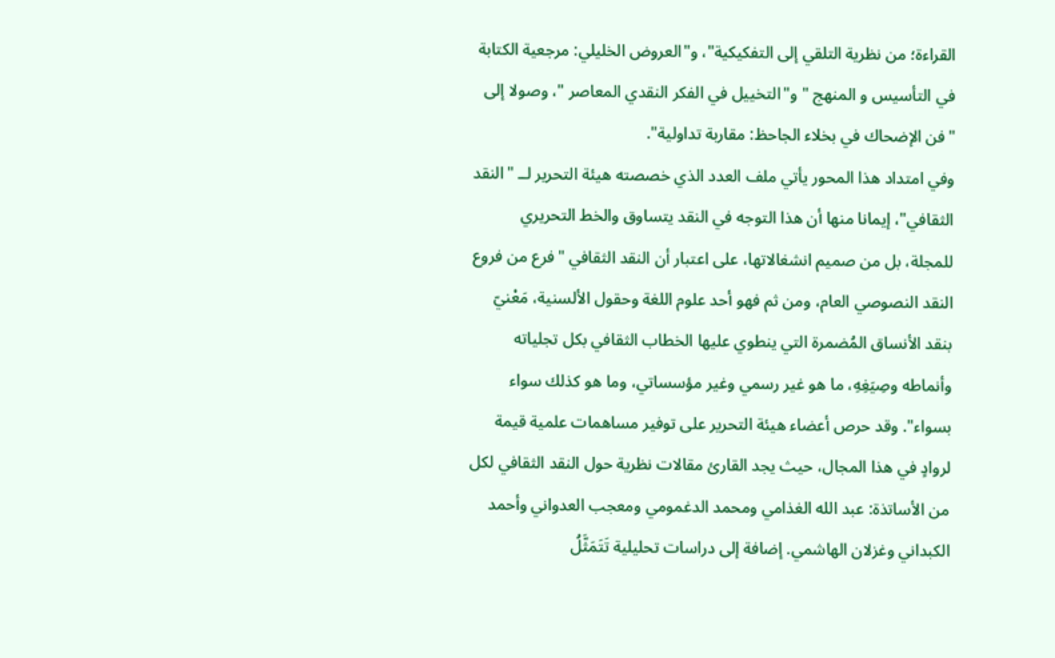القراءة؛ من نظرية التلقي إلى التفكيكية"، و"العروض الخليلي: مرجعية الكتابة في التأسيس و المنهج " و"التخييل في الفكر النقدي المعاصر "، وصولا إلى "فن الإضحاك في بخلاء الجاحظ: مقاربة تداولية".
وفي امتداد هذا المحور يأتي ملف العدد الذي خصصته هيئة التحرير لــ "النقد الثقافي"، إيمانا منها أن هذا التوجه في النقد يتساوق والخط التحريري للمجلة، بل من صميم انشغالاتها، على اعتبار أن النقد الثقافي "فرع من فروع النقد النصوصي العام، ومن ثم فهو أحد علوم اللغة وحقول الألسنية، مَعْنيّ بنقد الأنساق المُضمرة التي ينطوي عليها الخطاب الثقافي بكل تجلياته وأنماطه وصِيَغِهِ، ما هو غير رسمي وغير مؤسساتي، وما هو كذلك سواء بسواء". وقد حرص أعضاء هيئة التحرير على توفير مساهمات علمية قيمة لروادٍ في هذا المجال، حيث يجد القارئ مقالات نظرية حول النقد الثقافي لكل من الأساتذة: عبد الله الغذامي ومحمد الدغمومي ومعجب العدواني وأحمد الكبداني وغزلان الهاشمي. إضافة إلى دراسات تحليلية تَتَمَثَّلُ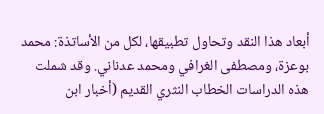أبعاد هذا النقد وتحاول تطبيقها، لكل من الأساتذة: محمد بوعزة، ومصطفى الغرافي ومحمد عدناني. وقد شملت هذه الدراسات الخطاب النثري القديم (أخبار ابن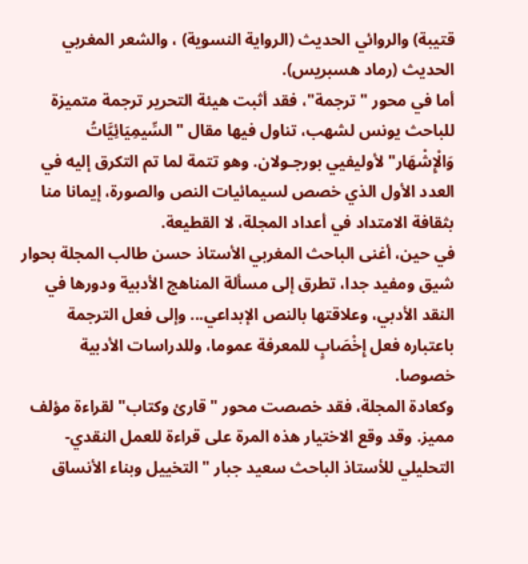قتيبة) والروائي الحديث (الرواية النسوية) ، والشعر المغربي الحديث (رماد هسبريس).
أما في محور "ترجمة"، فقد أثبت هيئة التحرير ترجمة متميزة للباحث يونس لشهب، تناول فيها مقال "السِّيمِيَائِيَّاتُ وَالْإِشْهَار" لأوليفيي بورجـولان. وهو تتمة لما تم التكرق إليه في العدد الأول الذي خصص لسيمائيات النص والصورة، إيمانا منا بثقافة الامتداد في أعداد المجلة، لا القطيعة.
في حين، أغنى الباحث المغربي الأستاذ حسن طالب المجلة بحوار شيق ومفيد جدا، تطرق إلى مسألة المناهج الأدبية ودورها في النقد الأدبي، وعلاقتها بالنص الإبداعي... وإلى فعل الترجمة باعتباره فعل إِخْصَابٍ للمعرفة عموما، وللدراسات الأدبية خصوصا.
وكعادة المجلة، فقد خصصت محور "قارئ وكتاب" لقراءة مؤلف مميز. وقد وقع الاختيار هذه المرة على قراءة للعمل النقدي- التحليلي للأستاذ الباحث سعيد جبار "التخييل وبناء الأنساق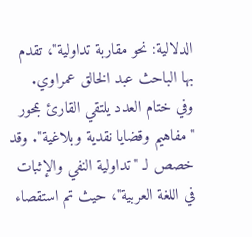الدلالية: نحو مقاربة تداولية"، تقدم بها الباحث عبد الخالق عمراوي.
وفي ختام العدد يلتقي القارئ بمحور "مفاهيم وقضايا نقدية وبلاغية". وقد خصص لـ "تداولية النفي والإثبات في اللغة العربية"، حيث تم استقصاء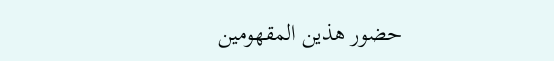حضور هذين المقهومين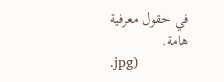في حقول معرفية هامة.
.jpg)